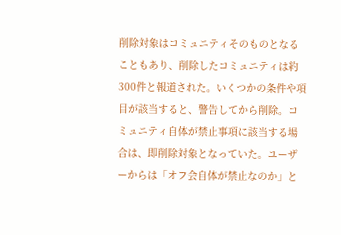削除対象はコミュニティそのものとなることもあり、削除したコミュニティは約300件と報道された。いくつかの条件や項目が該当すると、警告してから削除。コミュニティ自体が禁止事項に該当する場合は、即削除対象となっていた。ユーザーからは「オフ会自体が禁止なのか」と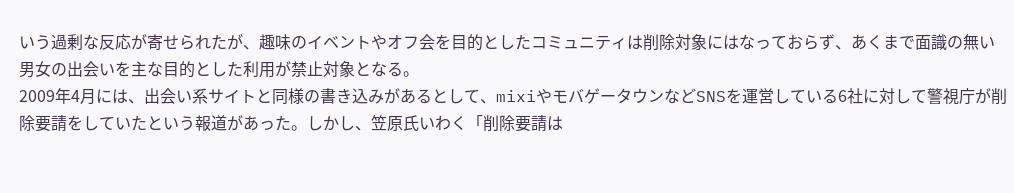いう過剰な反応が寄せられたが、趣味のイベントやオフ会を目的としたコミュニティは削除対象にはなっておらず、あくまで面識の無い男女の出会いを主な目的とした利用が禁止対象となる。
2009年4月には、出会い系サイトと同様の書き込みがあるとして、mixiやモバゲータウンなどSNSを運営している6社に対して警視庁が削除要請をしていたという報道があった。しかし、笠原氏いわく「削除要請は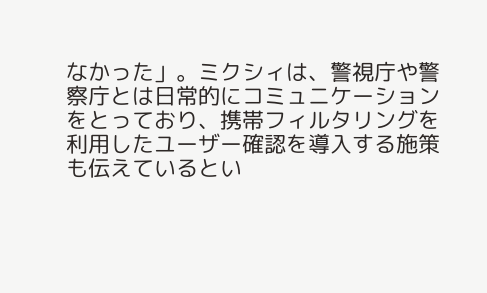なかった」。ミクシィは、警視庁や警察庁とは日常的にコミュニケーションをとっており、携帯フィルタリングを利用したユーザー確認を導入する施策も伝えているとい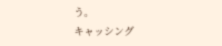う。
キャッシング